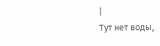|
Тут нет воды,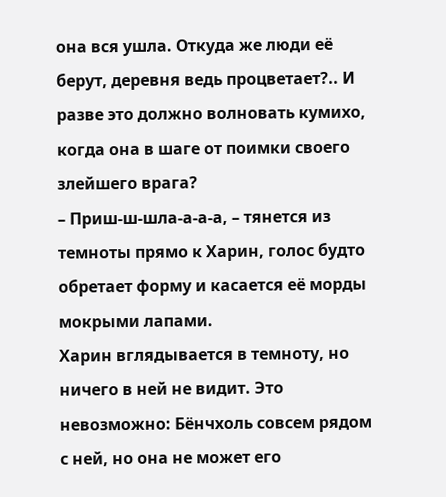она вся ушла. Откуда же люди её берут, деревня ведь процветает?.. И разве это должно волновать кумихо, когда она в шаге от поимки своего злейшего врага?
– Приш-ш-шла-а-а-а, – тянется из темноты прямо к Харин, голос будто обретает форму и касается её морды мокрыми лапами.
Харин вглядывается в темноту, но ничего в ней не видит. Это невозможно: Бёнчхоль совсем рядом с ней, но она не может его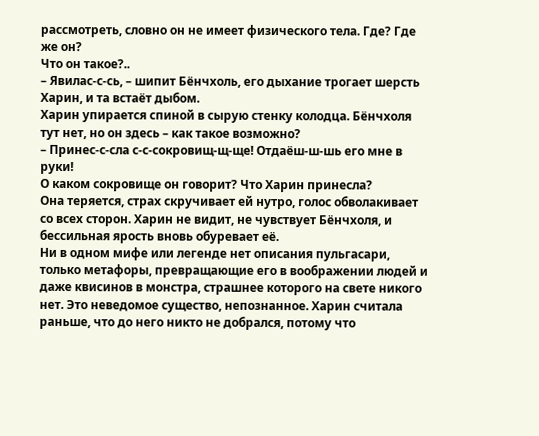рассмотреть, словно он не имеет физического тела. Где? Где же он?
Что он такое?..
– Явилас-с-сь, – шипит Бёнчхоль, его дыхание трогает шерсть Харин, и та встаёт дыбом.
Харин упирается спиной в сырую стенку колодца. Бёнчхоля тут нет, но он здесь – как такое возможно?
– Принес-с-сла с-с-сокровищ-щ-ще! Отдаёш-ш-шь его мне в руки!
О каком сокровище он говорит? Что Харин принесла?
Она теряется, страх скручивает ей нутро, голос обволакивает со всех сторон. Харин не видит, не чувствует Бёнчхоля, и бессильная ярость вновь обуревает её.
Ни в одном мифе или легенде нет описания пульгасари, только метафоры, превращающие его в воображении людей и даже квисинов в монстра, страшнее которого на свете никого нет. Это неведомое существо, непознанное. Харин считала раньше, что до него никто не добрался, потому что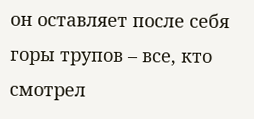он оставляет после себя горы трупов – все, кто смотрел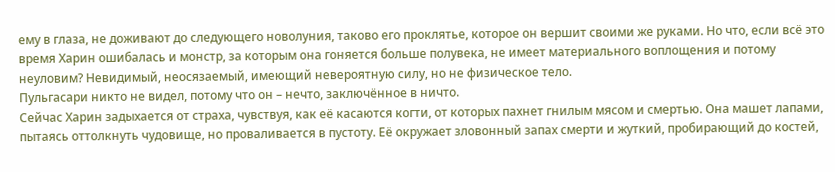ему в глаза, не доживают до следующего новолуния, таково его проклятье, которое он вершит своими же руками. Но что, если всё это время Харин ошибалась и монстр, за которым она гоняется больше полувека, не имеет материального воплощения и потому неуловим? Невидимый, неосязаемый, имеющий невероятную силу, но не физическое тело.
Пульгасари никто не видел, потому что он – нечто, заключённое в ничто.
Сейчас Харин задыхается от страха, чувствуя, как её касаются когти, от которых пахнет гнилым мясом и смертью. Она машет лапами, пытаясь оттолкнуть чудовище, но проваливается в пустоту. Её окружает зловонный запах смерти и жуткий, пробирающий до костей,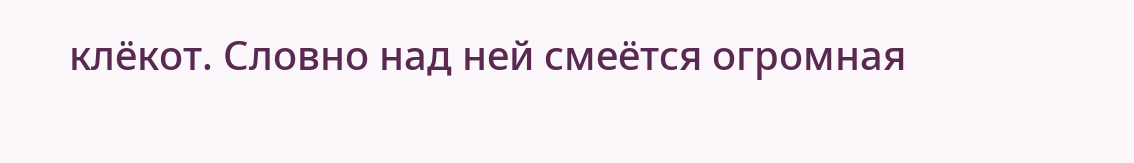клёкот. Словно над ней смеётся огромная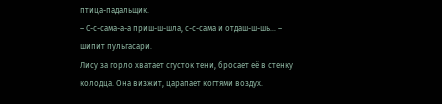птица-падальщик.
– С-с-сама-а-а приш-ш-шла, с-с-сама и отдаш-ш-шь… – шипит пульгасари.
Лису за горло хватает сгусток тени, бросает её в стенку колодца. Она визжит, царапает когтями воздух.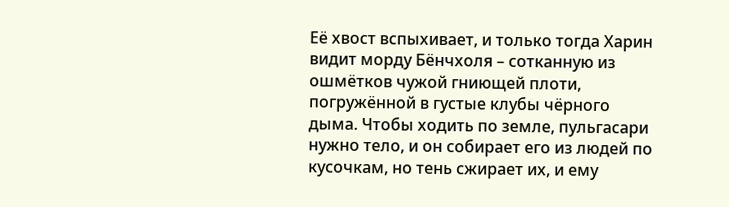Её хвост вспыхивает, и только тогда Харин видит морду Бёнчхоля – сотканную из ошмётков чужой гниющей плоти, погружённой в густые клубы чёрного дыма. Чтобы ходить по земле, пульгасари нужно тело, и он собирает его из людей по кусочкам, но тень сжирает их, и ему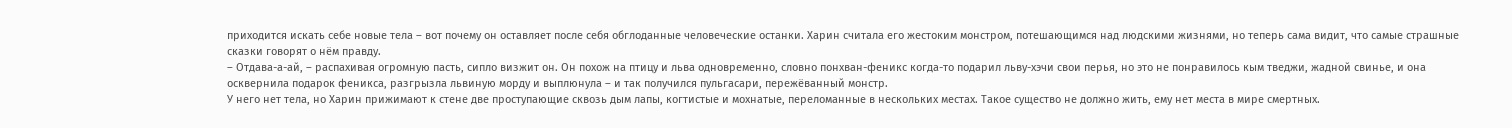приходится искать себе новые тела – вот почему он оставляет после себя обглоданные человеческие останки. Харин считала его жестоким монстром, потешающимся над людскими жизнями, но теперь сама видит, что самые страшные сказки говорят о нём правду.
– Отдава-а-ай, – распахивая огромную пасть, сипло визжит он. Он похож на птицу и льва одновременно, словно понхван-феникс когда-то подарил льву-хэчи свои перья, но это не понравилось кым тведжи, жадной свинье, и она осквернила подарок феникса, разгрызла львиную морду и выплюнула – и так получился пульгасари, пережёванный монстр.
У него нет тела, но Харин прижимают к стене две проступающие сквозь дым лапы, когтистые и мохнатые, переломанные в нескольких местах. Такое существо не должно жить, ему нет места в мире смертных.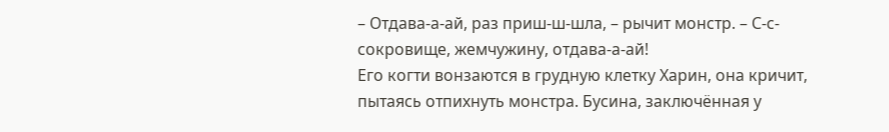– Отдава-а-ай, раз приш-ш-шла, – рычит монстр. – С-с-сокровище, жемчужину, отдава-а-ай!
Его когти вонзаются в грудную клетку Харин, она кричит, пытаясь отпихнуть монстра. Бусина, заключённая у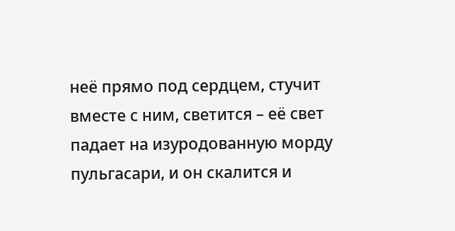неё прямо под сердцем, стучит вместе с ним, светится – её свет падает на изуродованную морду пульгасари, и он скалится и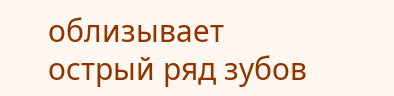облизывает острый ряд зубов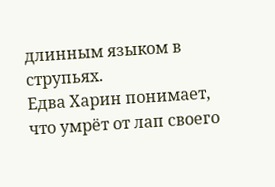длинным языком в струпьях.
Едва Харин понимает, что умрёт от лап своего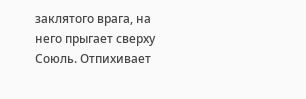заклятого врага, на него прыгает сверху Союль. Отпихивает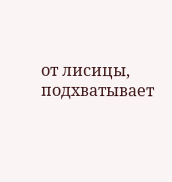от лисицы, подхватывает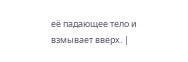её падающее тело и взмывает вверх. |